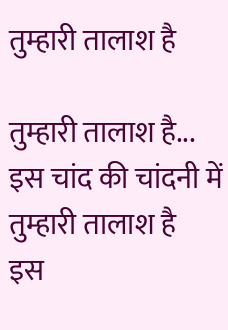तुम्हारी तालाश है

तुम्हारी तालाश है...
इस चांद की चांदनी में
तुम्हारी तालाश है
इस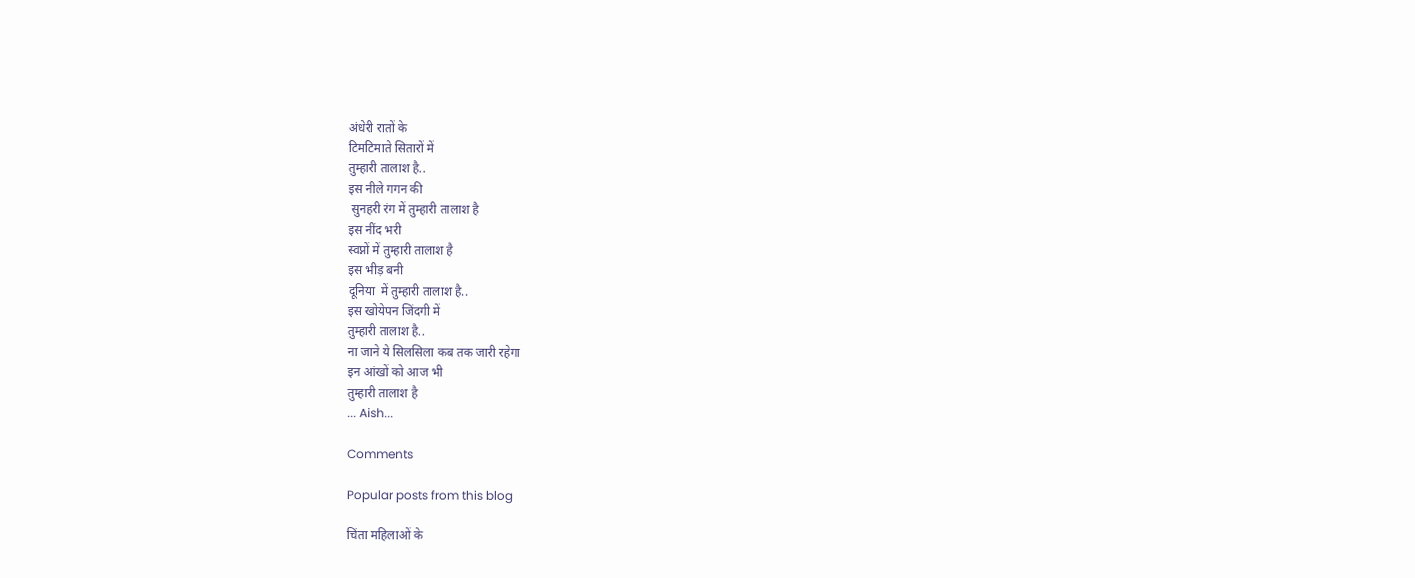अंधेरी रातों के
टिमटिमाते सितारों में
तुम्हारी तालाश है..
इस नीले गगन की
 सुनहरी रंग में तुम्हारी तालाश है
इस नींद भरी
स्वप्नों में तुम्हारी तालाश है
इस भीड़ बनी
दूनिया  में तुम्हारी तालाश है..
इस खोयेपन जिंदगी में
तुम्हारी तालाश है..
ना जाने ये सिलसिला कब तक जारी रहेगा
इन आंखों को आज भी
तुम्हारी तालाश है
... Aish...

Comments

Popular posts from this blog

चिंता महिलाओं के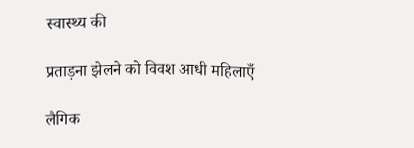स्वास्थ्य की

प्रताड़ना झेलने को विवश आधी महिलाएँ

लैगिक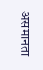असमानता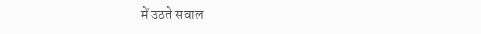में उठते सवाल